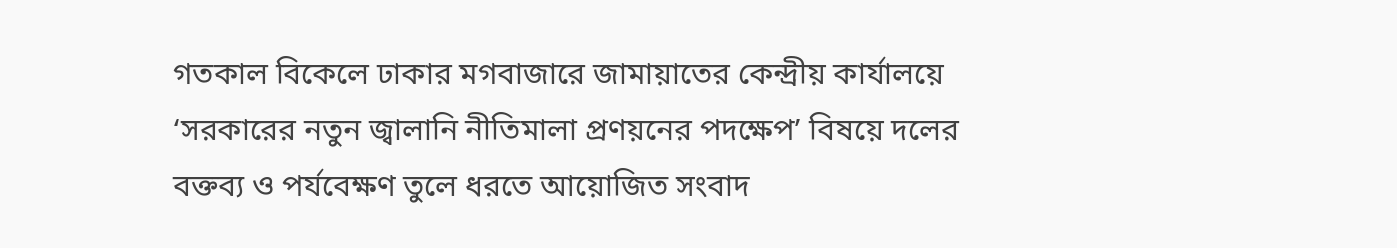গতকাল বিকেলে ঢাকার মগবাজারে জামায়াতের কেন্দ্রীয় কার্যালয়ে ‘সরকারের নতুন জ্বালানি নীতিমালা প্রণয়নের পদক্ষেপ’ বিষয়ে দলের বক্তব্য ও পর্যবেক্ষণ তুলে ধরতে আয়োজিত সংবাদ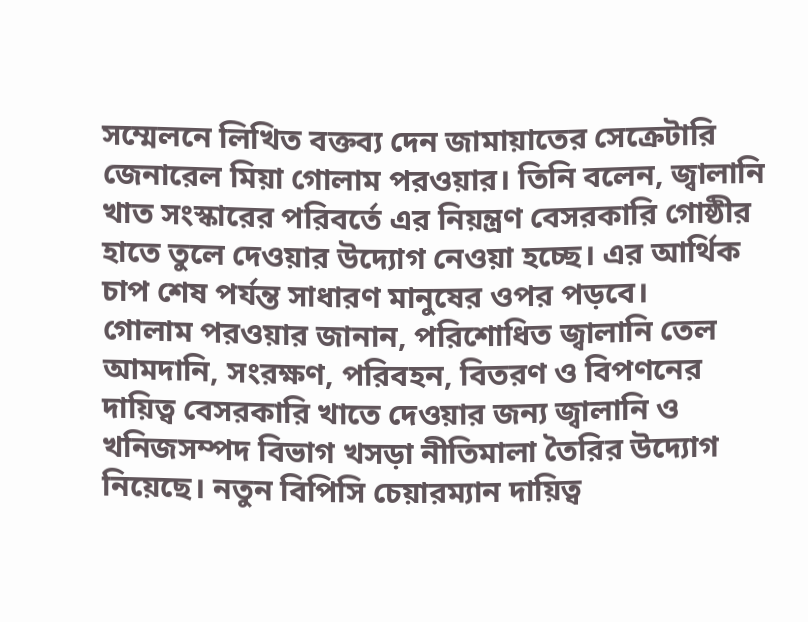সম্মেলনে লিখিত বক্তব্য দেন জামায়াতের সেক্রেটারি জেনারেল মিয়া গোলাম পরওয়ার। তিনি বলেন, জ্বালানি খাত সংস্কারের পরিবর্তে এর নিয়ন্ত্রণ বেসরকারি গোষ্ঠীর হাতে তুলে দেওয়ার উদ্যোগ নেওয়া হচ্ছে। এর আর্থিক চাপ শেষ পর্যন্ত সাধারণ মানুষের ওপর পড়বে।
গোলাম পরওয়ার জানান, পরিশোধিত জ্বালানি তেল আমদানি, সংরক্ষণ, পরিবহন, বিতরণ ও বিপণনের দায়িত্ব বেসরকারি খাতে দেওয়ার জন্য জ্বালানি ও খনিজসম্পদ বিভাগ খসড়া নীতিমালা তৈরির উদ্যোগ নিয়েছে। নতুন বিপিসি চেয়ারম্যান দায়িত্ব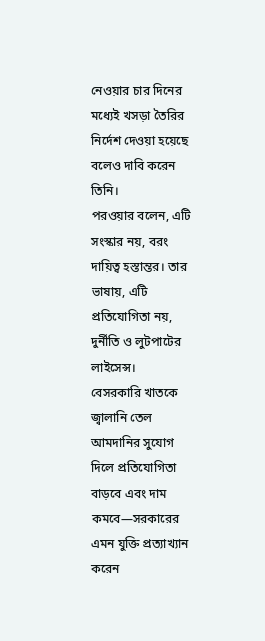নেওয়ার চার দিনের মধ্যেই খসড়া তৈরির নির্দেশ দেওয়া হয়েছে বলেও দাবি করেন তিনি।
পরওয়ার বলেন, এটি সংস্কার নয়, বরং দায়িত্ব হস্তান্তর। তার ভাষায়, এটি প্রতিযোগিতা নয়, দুর্নীতি ও লুটপাটের লাইসেন্স।
বেসরকারি খাতকে জ্বালানি তেল আমদানির সুযোগ দিলে প্রতিযোগিতা বাড়বে এবং দাম কমবে—সরকারের এমন যুক্তি প্রত্যাখ্যান করেন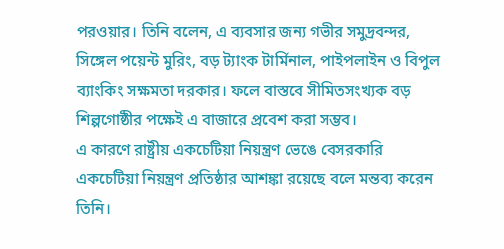পরওয়ার। তিনি বলেন, এ ব্যবসার জন্য গভীর সমুদ্রবন্দর, সিঙ্গেল পয়েন্ট মুরিং, বড় ট্যাংক টার্মিনাল, পাইপলাইন ও বিপুল ব্যাংকিং সক্ষমতা দরকার। ফলে বাস্তবে সীমিতসংখ্যক বড় শিল্পগোষ্ঠীর পক্ষেই এ বাজারে প্রবেশ করা সম্ভব।
এ কারণে রাষ্ট্রীয় একচেটিয়া নিয়ন্ত্রণ ভেঙে বেসরকারি একচেটিয়া নিয়ন্ত্রণ প্রতিষ্ঠার আশঙ্কা রয়েছে বলে মন্তব্য করেন তিনি।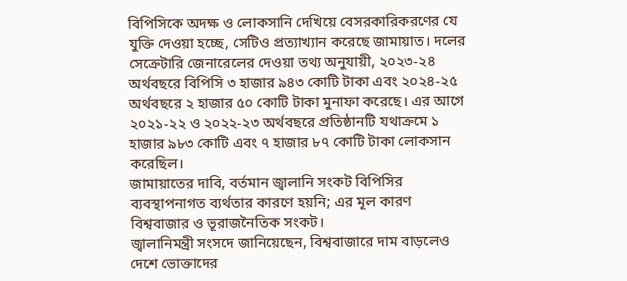বিপিসিকে অদক্ষ ও লোকসানি দেখিয়ে বেসরকারিকরণের যে যুক্তি দেওয়া হচ্ছে, সেটিও প্রত্যাখ্যান করেছে জামায়াত। দলের সেক্রেটারি জেনারেলের দেওয়া তথ্য অনুযায়ী, ২০২৩-২৪ অর্থবছরে বিপিসি ৩ হাজার ৯৪৩ কোটি টাকা এবং ২০২৪-২৫ অর্থবছরে ২ হাজার ৫০ কোটি টাকা মুনাফা করেছে। এর আগে ২০২১-২২ ও ২০২২-২৩ অর্থবছরে প্রতিষ্ঠানটি যথাক্রমে ১ হাজার ৯৮৩ কোটি এবং ৭ হাজার ৮৭ কোটি টাকা লোকসান করেছিল।
জামায়াতের দাবি, বর্তমান জ্বালানি সংকট বিপিসির ব্যবস্থাপনাগত ব্যর্থতার কারণে হয়নি; এর মূল কারণ বিশ্ববাজার ও ভূরাজনৈতিক সংকট।
জ্বালানিমন্ত্রী সংসদে জানিয়েছেন, বিশ্ববাজারে দাম বাড়লেও দেশে ভোক্তাদের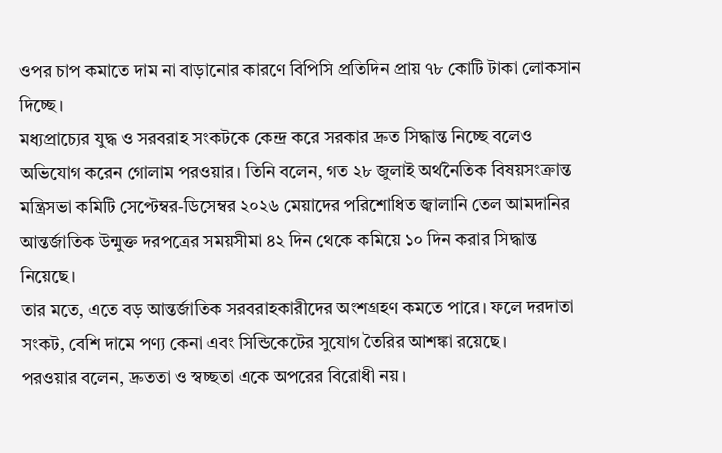ওপর চাপ কমাতে দাম না বাড়ানোর কারণে বিপিসি প্রতিদিন প্রায় ৭৮ কোটি টাকা লোকসান দিচ্ছে।
মধ্যপ্রাচ্যের যুদ্ধ ও সরবরাহ সংকটকে কেন্দ্র করে সরকার দ্রুত সিদ্ধান্ত নিচ্ছে বলেও অভিযোগ করেন গোলাম পরওয়ার। তিনি বলেন, গত ২৮ জুলাই অর্থনৈতিক বিষয়সংক্রান্ত মন্ত্রিসভা কমিটি সেপ্টেম্বর-ডিসেম্বর ২০২৬ মেয়াদের পরিশোধিত জ্বালানি তেল আমদানির আন্তর্জাতিক উন্মুক্ত দরপত্রের সময়সীমা ৪২ দিন থেকে কমিয়ে ১০ দিন করার সিদ্ধান্ত নিয়েছে।
তার মতে, এতে বড় আন্তর্জাতিক সরবরাহকারীদের অংশগ্রহণ কমতে পারে। ফলে দরদাতা সংকট, বেশি দামে পণ্য কেনা এবং সিন্ডিকেটের সুযোগ তৈরির আশঙ্কা রয়েছে।
পরওয়ার বলেন, দ্রুততা ও স্বচ্ছতা একে অপরের বিরোধী নয়।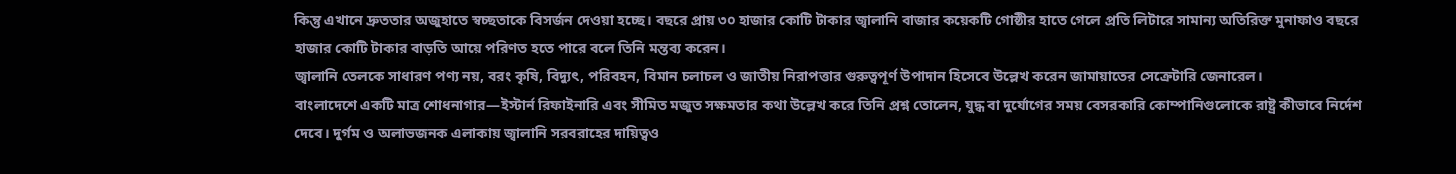কিন্তু এখানে দ্রুততার অজুহাতে স্বচ্ছতাকে বিসর্জন দেওয়া হচ্ছে। বছরে প্রায় ৩০ হাজার কোটি টাকার জ্বালানি বাজার কয়েকটি গোষ্ঠীর হাতে গেলে প্রতি লিটারে সামান্য অতিরিক্ত মুনাফাও বছরে হাজার কোটি টাকার বাড়তি আয়ে পরিণত হতে পারে বলে তিনি মন্তব্য করেন।
জ্বালানি তেলকে সাধারণ পণ্য নয়, বরং কৃষি, বিদ্যুৎ, পরিবহন, বিমান চলাচল ও জাতীয় নিরাপত্তার গুরুত্বপূর্ণ উপাদান হিসেবে উল্লেখ করেন জামায়াতের সেক্রেটারি জেনারেল।
বাংলাদেশে একটি মাত্র শোধনাগার—ইস্টার্ন রিফাইনারি এবং সীমিত মজুত সক্ষমতার কথা উল্লেখ করে তিনি প্রশ্ন তোলেন, যুদ্ধ বা দুর্যোগের সময় বেসরকারি কোম্পানিগুলোকে রাষ্ট্র কীভাবে নির্দেশ দেবে। দুর্গম ও অলাভজনক এলাকায় জ্বালানি সরবরাহের দায়িত্বও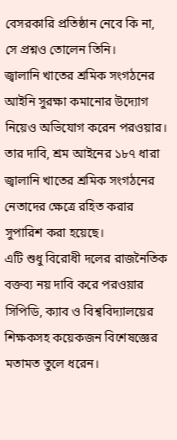বেসরকারি প্রতিষ্ঠান নেবে কি না, সে প্রশ্নও তোলেন তিনি।
জ্বালানি খাতের শ্রমিক সংগঠনের আইনি সুরক্ষা কমানোর উদ্যোগ নিয়েও অভিযোগ করেন পরওয়ার। তার দাবি, শ্রম আইনের ১৮৭ ধারা জ্বালানি খাতের শ্রমিক সংগঠনের নেতাদের ক্ষেত্রে রহিত করার সুপারিশ করা হয়েছে।
এটি শুধু বিরোধী দলের রাজনৈতিক বক্তব্য নয় দাবি করে পরওয়ার সিপিডি, ক্যাব ও বিশ্ববিদ্যালয়ের শিক্ষকসহ কয়েকজন বিশেষজ্ঞের মতামত তুলে ধরেন।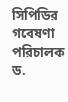সিপিডির গবেষণা পরিচালক ড.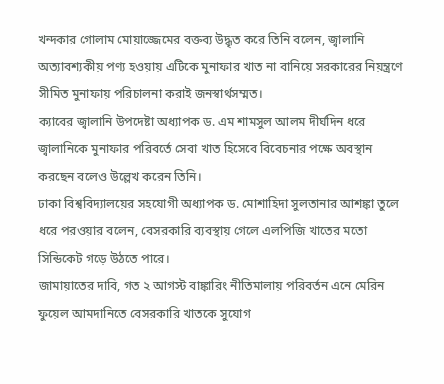খন্দকার গোলাম মোয়াজ্জেমের বক্তব্য উদ্ধৃত করে তিনি বলেন, জ্বালানি অত্যাবশ্যকীয় পণ্য হওয়ায় এটিকে মুনাফার খাত না বানিয়ে সরকারের নিয়ন্ত্রণে সীমিত মুনাফায় পরিচালনা করাই জনস্বার্থসম্মত।
ক্যাবের জ্বালানি উপদেষ্টা অধ্যাপক ড. এম শামসুল আলম দীর্ঘদিন ধরে জ্বালানিকে মুনাফার পরিবর্তে সেবা খাত হিসেবে বিবেচনার পক্ষে অবস্থান করছেন বলেও উল্লেখ করেন তিনি।
ঢাকা বিশ্ববিদ্যালয়ের সহযোগী অধ্যাপক ড. মোশাহিদা সুলতানার আশঙ্কা তুলে ধরে পরওয়ার বলেন, বেসরকারি ব্যবস্থায় গেলে এলপিজি খাতের মতো সিন্ডিকেট গড়ে উঠতে পারে।
জামায়াতের দাবি, গত ২ আগস্ট বাঙ্কারিং নীতিমালায় পরিবর্তন এনে মেরিন ফুয়েল আমদানিতে বেসরকারি খাতকে সুযোগ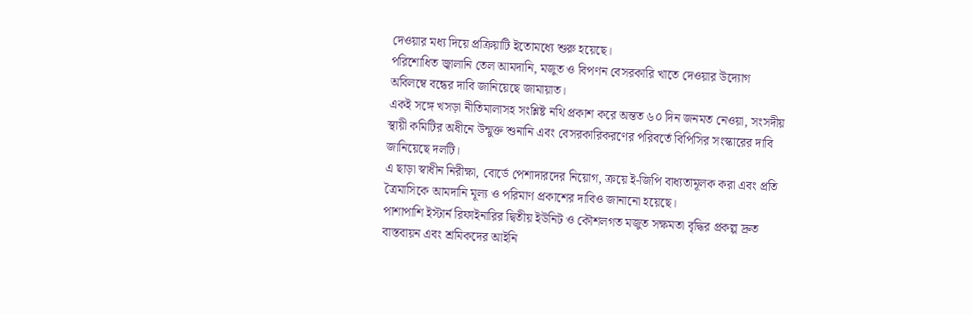দেওয়ার মধ্য দিয়ে প্রক্রিয়াটি ইতোমধ্যে শুরু হয়েছে।
পরিশোধিত জ্বালানি তেল আমদানি, মজুত ও বিপণন বেসরকারি খাতে দেওয়ার উদ্যোগ অবিলম্বে বন্ধের দাবি জানিয়েছে জামায়াত।
একই সঙ্গে খসড়া নীতিমালাসহ সংশ্লিষ্ট নথি প্রকাশ করে অন্তত ৬০ দিন জনমত নেওয়া, সংসদীয় স্থায়ী কমিটির অধীনে উন্মুক্ত শুনানি এবং বেসরকারিকরণের পরিবর্তে বিপিসির সংস্কারের দাবি জানিয়েছে দলটি।
এ ছাড়া স্বাধীন নিরীক্ষা, বোর্ডে পেশাদারদের নিয়োগ, ক্রয়ে ই-জিপি বাধ্যতামূলক করা এবং প্রতি ত্রৈমাসিকে আমদানি মূল্য ও পরিমাণ প্রকাশের দাবিও জানানো হয়েছে।
পাশাপাশি ইস্টার্ন রিফাইনারির দ্বিতীয় ইউনিট ও কৌশলগত মজুত সক্ষমতা বৃদ্ধির প্রকল্প দ্রুত বাস্তবায়ন এবং শ্রমিকদের আইনি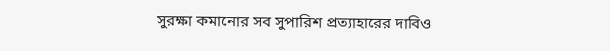সুরক্ষা কমানোর সব সুপারিশ প্রত্যাহারের দাবিও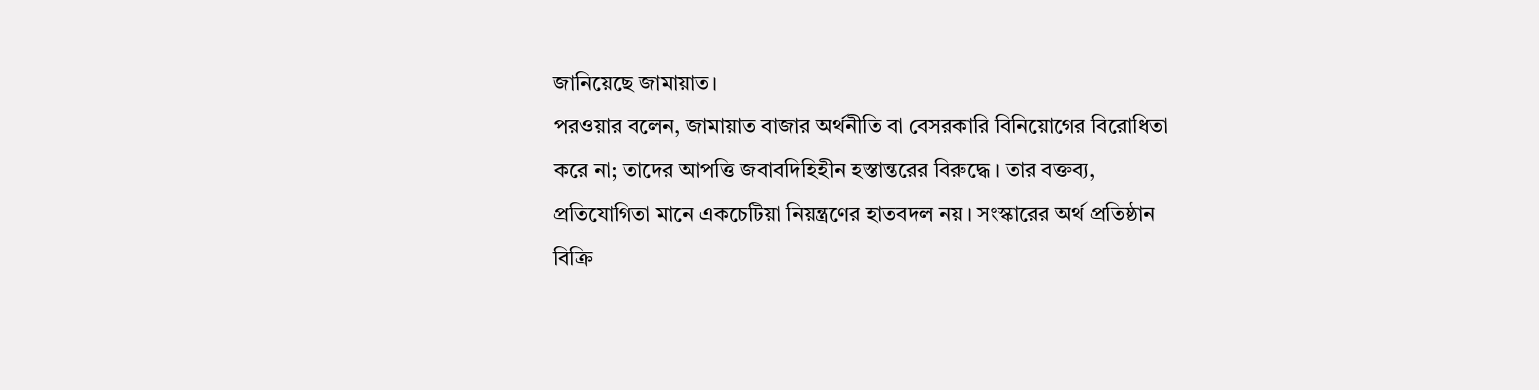জানিয়েছে জামায়াত।
পরওয়ার বলেন, জামায়াত বাজার অর্থনীতি বা বেসরকারি বিনিয়োগের বিরোধিতা করে না; তাদের আপত্তি জবাবদিহিহীন হস্তান্তরের বিরুদ্ধে। তার বক্তব্য, প্রতিযোগিতা মানে একচেটিয়া নিয়ন্ত্রণের হাতবদল নয়। সংস্কারের অর্থ প্রতিষ্ঠান বিক্রি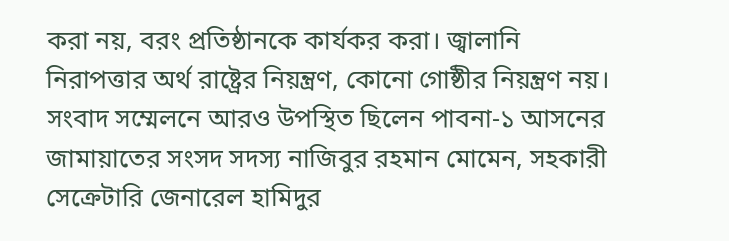করা নয়, বরং প্রতিষ্ঠানকে কার্যকর করা। জ্বালানি নিরাপত্তার অর্থ রাষ্ট্রের নিয়ন্ত্রণ, কোনো গোষ্ঠীর নিয়ন্ত্রণ নয়।
সংবাদ সম্মেলনে আরও উপস্থিত ছিলেন পাবনা-১ আসনের জামায়াতের সংসদ সদস্য নাজিবুর রহমান মোমেন, সহকারী সেক্রেটারি জেনারেল হামিদুর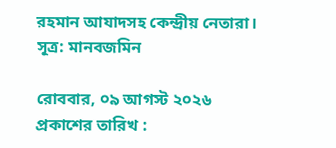রহমান আযাদসহ কেন্দ্রীয় নেতারা।
সূত্র: মানবজমিন

রোববার, ০৯ আগস্ট ২০২৬
প্রকাশের তারিখ :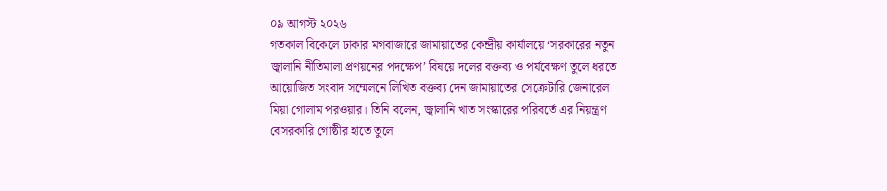০৯ আগস্ট ২০২৬
গতকাল বিকেলে ঢাকার মগবাজারে জামায়াতের কেন্দ্রীয় কার্যালয়ে ‘সরকারের নতুন জ্বালানি নীতিমালা প্রণয়নের পদক্ষেপ’ বিষয়ে দলের বক্তব্য ও পর্যবেক্ষণ তুলে ধরতে আয়োজিত সংবাদ সম্মেলনে লিখিত বক্তব্য দেন জামায়াতের সেক্রেটারি জেনারেল মিয়া গোলাম পরওয়ার। তিনি বলেন, জ্বালানি খাত সংস্কারের পরিবর্তে এর নিয়ন্ত্রণ বেসরকারি গোষ্ঠীর হাতে তুলে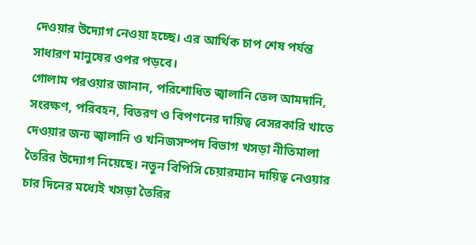দেওয়ার উদ্যোগ নেওয়া হচ্ছে। এর আর্থিক চাপ শেষ পর্যন্ত সাধারণ মানুষের ওপর পড়বে।
গোলাম পরওয়ার জানান, পরিশোধিত জ্বালানি তেল আমদানি, সংরক্ষণ, পরিবহন, বিতরণ ও বিপণনের দায়িত্ব বেসরকারি খাতে দেওয়ার জন্য জ্বালানি ও খনিজসম্পদ বিভাগ খসড়া নীতিমালা তৈরির উদ্যোগ নিয়েছে। নতুন বিপিসি চেয়ারম্যান দায়িত্ব নেওয়ার চার দিনের মধ্যেই খসড়া তৈরির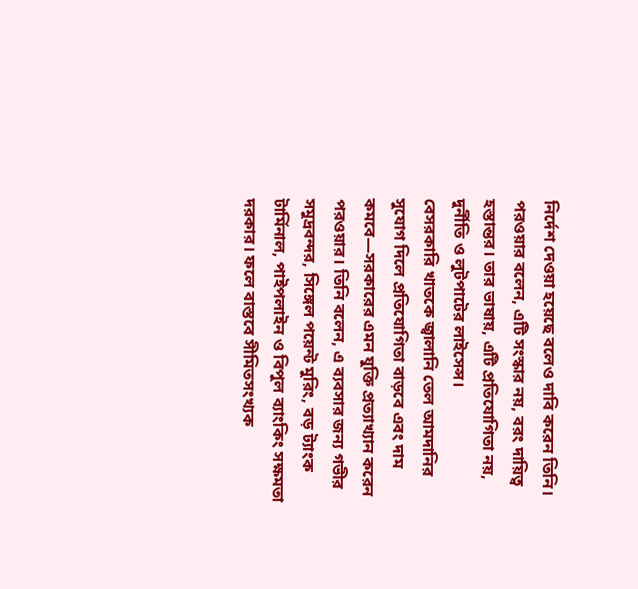নির্দেশ দেওয়া হয়েছে বলেও দাবি করেন তিনি।
পরওয়ার বলেন, এটি সংস্কার নয়, বরং দায়িত্ব হস্তান্তর। তার ভাষায়, এটি প্রতিযোগিতা নয়, দুর্নীতি ও লুটপাটের লাইসেন্স।
বেসরকারি খাতকে জ্বালানি তেল আমদানির সুযোগ দিলে প্রতিযোগিতা বাড়বে এবং দাম কমবে—সরকারের এমন যুক্তি প্রত্যাখ্যান করেন পরওয়ার। তিনি বলেন, এ ব্যবসার জন্য গভীর সমুদ্রবন্দর, সিঙ্গেল পয়েন্ট মুরিং, বড় ট্যাংক টার্মিনাল, পাইপলাইন ও বিপুল ব্যাংকিং সক্ষমতা দরকার। ফলে বাস্তবে সীমিতসংখ্যক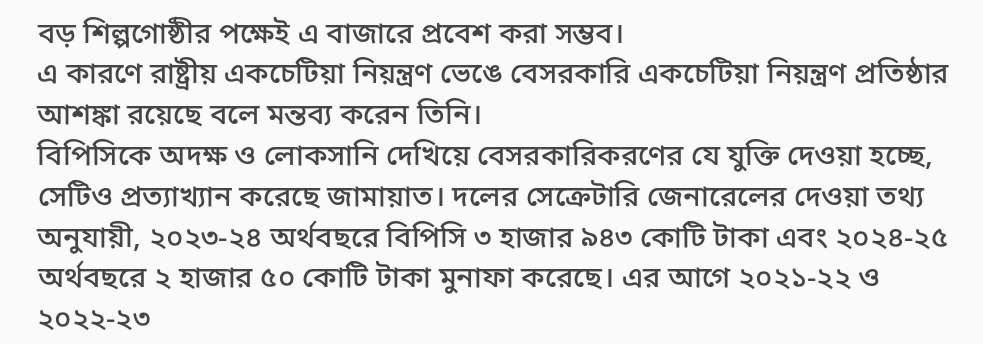বড় শিল্পগোষ্ঠীর পক্ষেই এ বাজারে প্রবেশ করা সম্ভব।
এ কারণে রাষ্ট্রীয় একচেটিয়া নিয়ন্ত্রণ ভেঙে বেসরকারি একচেটিয়া নিয়ন্ত্রণ প্রতিষ্ঠার আশঙ্কা রয়েছে বলে মন্তব্য করেন তিনি।
বিপিসিকে অদক্ষ ও লোকসানি দেখিয়ে বেসরকারিকরণের যে যুক্তি দেওয়া হচ্ছে, সেটিও প্রত্যাখ্যান করেছে জামায়াত। দলের সেক্রেটারি জেনারেলের দেওয়া তথ্য অনুযায়ী, ২০২৩-২৪ অর্থবছরে বিপিসি ৩ হাজার ৯৪৩ কোটি টাকা এবং ২০২৪-২৫ অর্থবছরে ২ হাজার ৫০ কোটি টাকা মুনাফা করেছে। এর আগে ২০২১-২২ ও ২০২২-২৩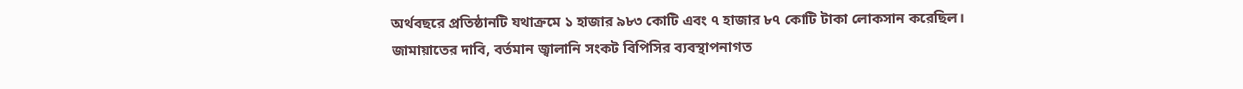অর্থবছরে প্রতিষ্ঠানটি যথাক্রমে ১ হাজার ৯৮৩ কোটি এবং ৭ হাজার ৮৭ কোটি টাকা লোকসান করেছিল।
জামায়াতের দাবি, বর্তমান জ্বালানি সংকট বিপিসির ব্যবস্থাপনাগত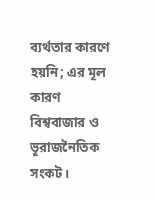ব্যর্থতার কারণে হয়নি; এর মূল কারণ বিশ্ববাজার ও ভূরাজনৈতিক সংকট।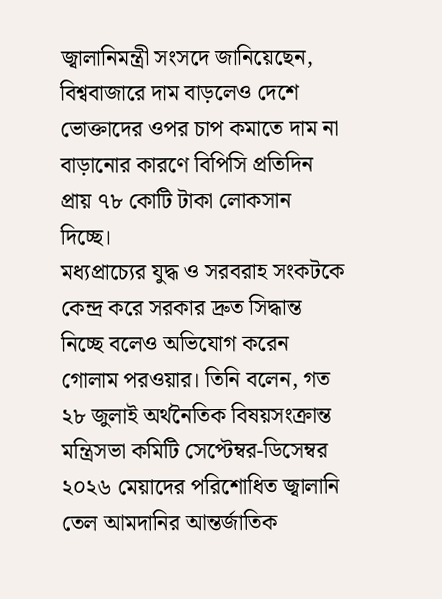জ্বালানিমন্ত্রী সংসদে জানিয়েছেন, বিশ্ববাজারে দাম বাড়লেও দেশে ভোক্তাদের ওপর চাপ কমাতে দাম না বাড়ানোর কারণে বিপিসি প্রতিদিন প্রায় ৭৮ কোটি টাকা লোকসান দিচ্ছে।
মধ্যপ্রাচ্যের যুদ্ধ ও সরবরাহ সংকটকে কেন্দ্র করে সরকার দ্রুত সিদ্ধান্ত নিচ্ছে বলেও অভিযোগ করেন গোলাম পরওয়ার। তিনি বলেন, গত ২৮ জুলাই অর্থনৈতিক বিষয়সংক্রান্ত মন্ত্রিসভা কমিটি সেপ্টেম্বর-ডিসেম্বর ২০২৬ মেয়াদের পরিশোধিত জ্বালানি তেল আমদানির আন্তর্জাতিক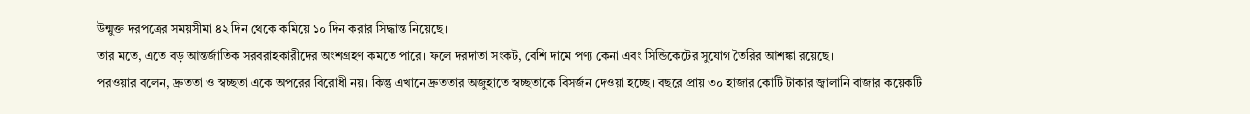উন্মুক্ত দরপত্রের সময়সীমা ৪২ দিন থেকে কমিয়ে ১০ দিন করার সিদ্ধান্ত নিয়েছে।
তার মতে, এতে বড় আন্তর্জাতিক সরবরাহকারীদের অংশগ্রহণ কমতে পারে। ফলে দরদাতা সংকট, বেশি দামে পণ্য কেনা এবং সিন্ডিকেটের সুযোগ তৈরির আশঙ্কা রয়েছে।
পরওয়ার বলেন, দ্রুততা ও স্বচ্ছতা একে অপরের বিরোধী নয়। কিন্তু এখানে দ্রুততার অজুহাতে স্বচ্ছতাকে বিসর্জন দেওয়া হচ্ছে। বছরে প্রায় ৩০ হাজার কোটি টাকার জ্বালানি বাজার কয়েকটি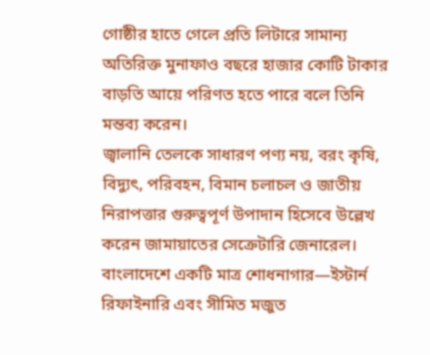গোষ্ঠীর হাতে গেলে প্রতি লিটারে সামান্য অতিরিক্ত মুনাফাও বছরে হাজার কোটি টাকার বাড়তি আয়ে পরিণত হতে পারে বলে তিনি মন্তব্য করেন।
জ্বালানি তেলকে সাধারণ পণ্য নয়, বরং কৃষি, বিদ্যুৎ, পরিবহন, বিমান চলাচল ও জাতীয় নিরাপত্তার গুরুত্বপূর্ণ উপাদান হিসেবে উল্লেখ করেন জামায়াতের সেক্রেটারি জেনারেল।
বাংলাদেশে একটি মাত্র শোধনাগার—ইস্টার্ন রিফাইনারি এবং সীমিত মজুত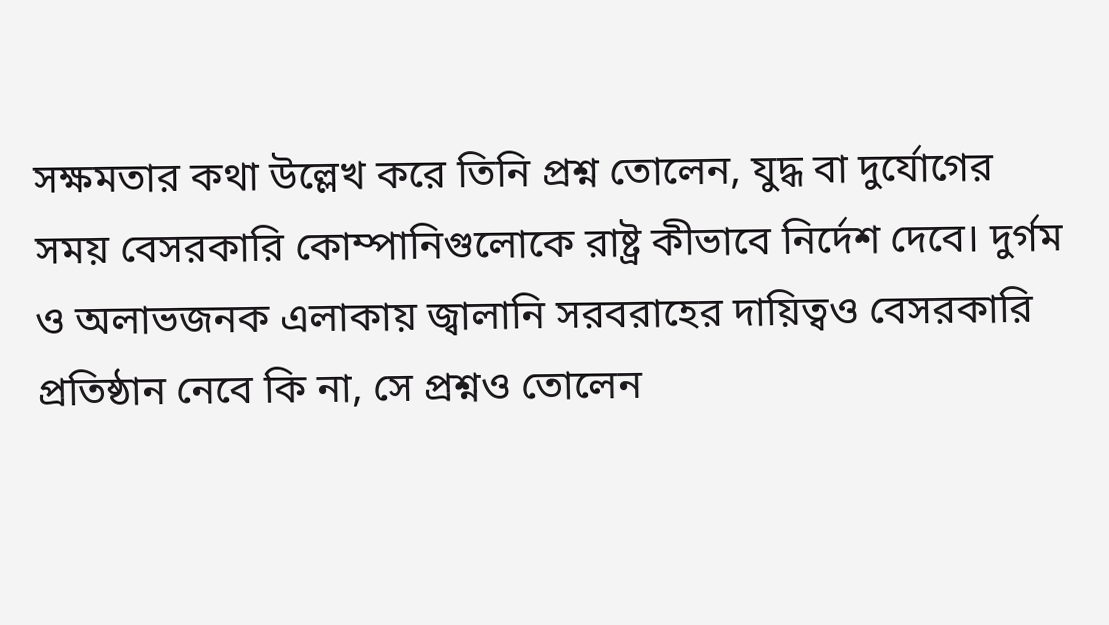সক্ষমতার কথা উল্লেখ করে তিনি প্রশ্ন তোলেন, যুদ্ধ বা দুর্যোগের সময় বেসরকারি কোম্পানিগুলোকে রাষ্ট্র কীভাবে নির্দেশ দেবে। দুর্গম ও অলাভজনক এলাকায় জ্বালানি সরবরাহের দায়িত্বও বেসরকারি প্রতিষ্ঠান নেবে কি না, সে প্রশ্নও তোলেন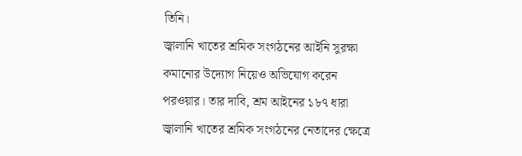তিনি।
জ্বালানি খাতের শ্রমিক সংগঠনের আইনি সুরক্ষা কমানোর উদ্যোগ নিয়েও অভিযোগ করেন পরওয়ার। তার দাবি, শ্রম আইনের ১৮৭ ধারা জ্বালানি খাতের শ্রমিক সংগঠনের নেতাদের ক্ষেত্রে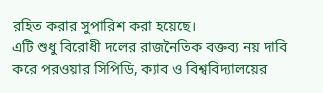রহিত করার সুপারিশ করা হয়েছে।
এটি শুধু বিরোধী দলের রাজনৈতিক বক্তব্য নয় দাবি করে পরওয়ার সিপিডি, ক্যাব ও বিশ্ববিদ্যালয়ের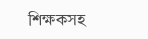শিক্ষকসহ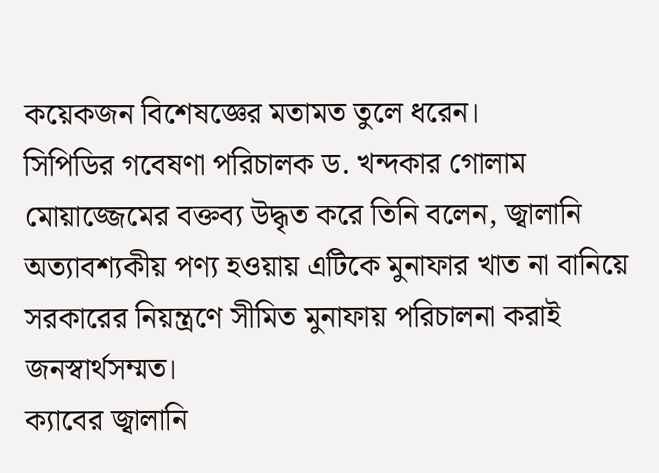কয়েকজন বিশেষজ্ঞের মতামত তুলে ধরেন।
সিপিডির গবেষণা পরিচালক ড. খন্দকার গোলাম মোয়াজ্জেমের বক্তব্য উদ্ধৃত করে তিনি বলেন, জ্বালানি অত্যাবশ্যকীয় পণ্য হওয়ায় এটিকে মুনাফার খাত না বানিয়ে সরকারের নিয়ন্ত্রণে সীমিত মুনাফায় পরিচালনা করাই জনস্বার্থসম্মত।
ক্যাবের জ্বালানি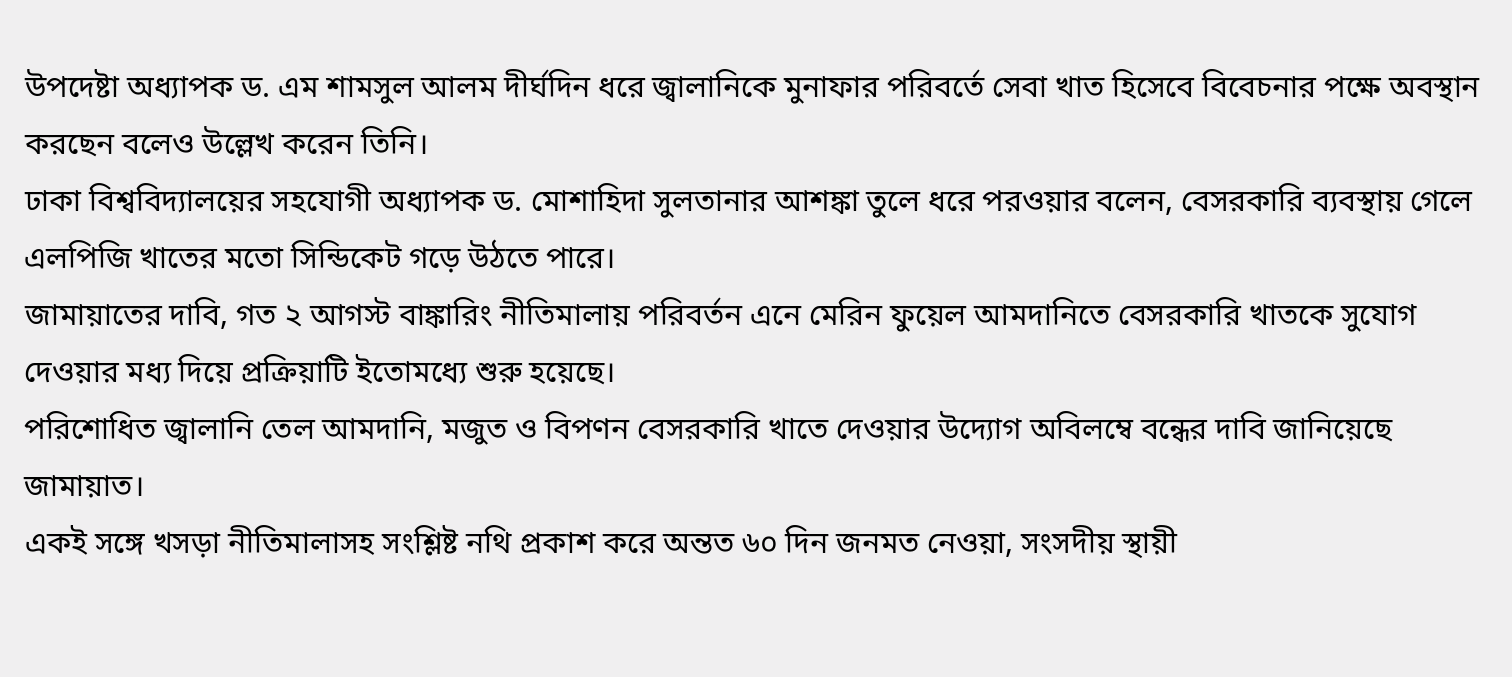উপদেষ্টা অধ্যাপক ড. এম শামসুল আলম দীর্ঘদিন ধরে জ্বালানিকে মুনাফার পরিবর্তে সেবা খাত হিসেবে বিবেচনার পক্ষে অবস্থান করছেন বলেও উল্লেখ করেন তিনি।
ঢাকা বিশ্ববিদ্যালয়ের সহযোগী অধ্যাপক ড. মোশাহিদা সুলতানার আশঙ্কা তুলে ধরে পরওয়ার বলেন, বেসরকারি ব্যবস্থায় গেলে এলপিজি খাতের মতো সিন্ডিকেট গড়ে উঠতে পারে।
জামায়াতের দাবি, গত ২ আগস্ট বাঙ্কারিং নীতিমালায় পরিবর্তন এনে মেরিন ফুয়েল আমদানিতে বেসরকারি খাতকে সুযোগ দেওয়ার মধ্য দিয়ে প্রক্রিয়াটি ইতোমধ্যে শুরু হয়েছে।
পরিশোধিত জ্বালানি তেল আমদানি, মজুত ও বিপণন বেসরকারি খাতে দেওয়ার উদ্যোগ অবিলম্বে বন্ধের দাবি জানিয়েছে জামায়াত।
একই সঙ্গে খসড়া নীতিমালাসহ সংশ্লিষ্ট নথি প্রকাশ করে অন্তত ৬০ দিন জনমত নেওয়া, সংসদীয় স্থায়ী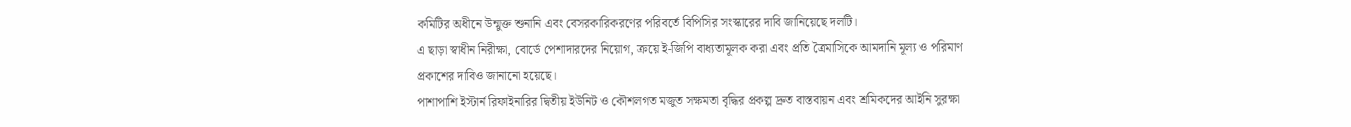কমিটির অধীনে উন্মুক্ত শুনানি এবং বেসরকারিকরণের পরিবর্তে বিপিসির সংস্কারের দাবি জানিয়েছে দলটি।
এ ছাড়া স্বাধীন নিরীক্ষা, বোর্ডে পেশাদারদের নিয়োগ, ক্রয়ে ই-জিপি বাধ্যতামূলক করা এবং প্রতি ত্রৈমাসিকে আমদানি মূল্য ও পরিমাণ প্রকাশের দাবিও জানানো হয়েছে।
পাশাপাশি ইস্টার্ন রিফাইনারির দ্বিতীয় ইউনিট ও কৌশলগত মজুত সক্ষমতা বৃদ্ধির প্রকল্প দ্রুত বাস্তবায়ন এবং শ্রমিকদের আইনি সুরক্ষা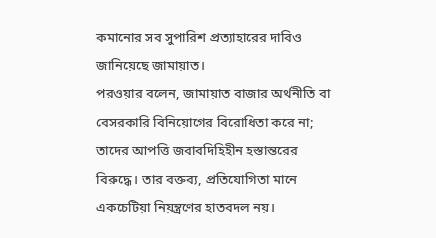কমানোর সব সুপারিশ প্রত্যাহারের দাবিও জানিয়েছে জামায়াত।
পরওয়ার বলেন, জামায়াত বাজার অর্থনীতি বা বেসরকারি বিনিয়োগের বিরোধিতা করে না; তাদের আপত্তি জবাবদিহিহীন হস্তান্তরের বিরুদ্ধে। তার বক্তব্য, প্রতিযোগিতা মানে একচেটিয়া নিয়ন্ত্রণের হাতবদল নয়।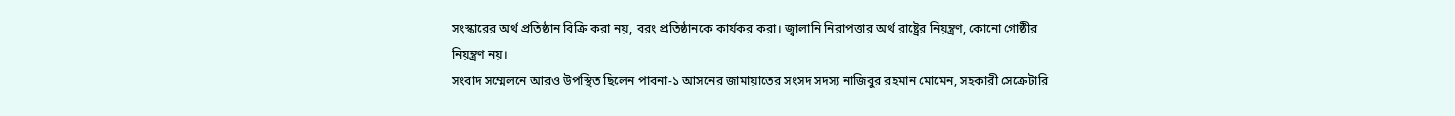সংস্কারের অর্থ প্রতিষ্ঠান বিক্রি করা নয়, বরং প্রতিষ্ঠানকে কার্যকর করা। জ্বালানি নিরাপত্তার অর্থ রাষ্ট্রের নিয়ন্ত্রণ, কোনো গোষ্ঠীর নিয়ন্ত্রণ নয়।
সংবাদ সম্মেলনে আরও উপস্থিত ছিলেন পাবনা-১ আসনের জামায়াতের সংসদ সদস্য নাজিবুর রহমান মোমেন, সহকারী সেক্রেটারি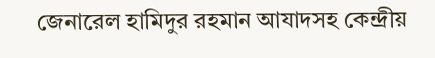জেনারেল হামিদুর রহমান আযাদসহ কেন্দ্রীয়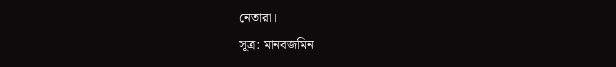নেতারা।
সূত্র: মানবজমিন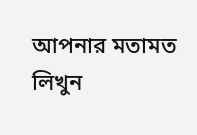আপনার মতামত লিখুন